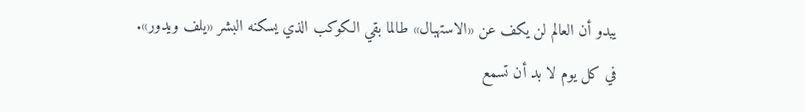يبدو أن العالم لن يكف عن «الاستهبال» طالما بقي الكوكب الذي يسكنه البشر «يلف ويدور».
في كل يوم لا بد أن تسمع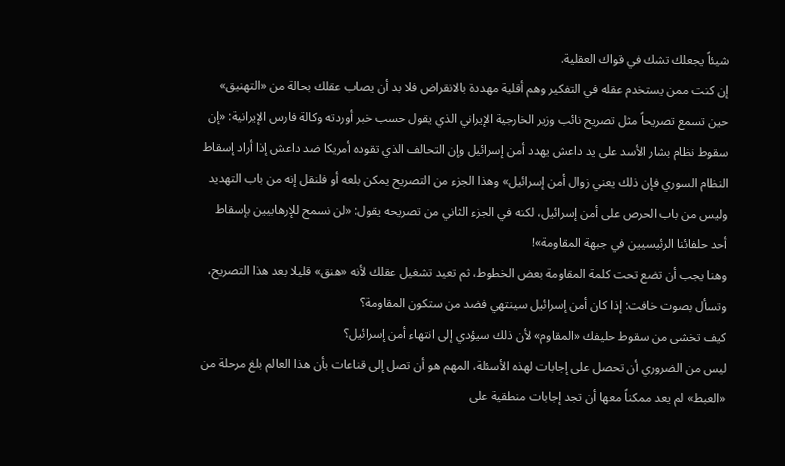شيئاً يجعلك تشك في قواك العقلية.
إن كنت ممن يستخدم عقله في التفكير وهم أقلية مهددة بالانقراض فلا بد أن يصاب عقلك بحالة من «التهنيق» حين تسمع تصريحاً مثل تصريح نائب وزير الخارجية الإيراني الذي يقول حسب خبر أوردته وكالة فارس الإيرانية: «إن سقوط نظام بشار الأسد على يد داعش يهدد أمن إسرائيل وإن التحالف الذي تقوده أمريكا ضد داعش إذا أراد إسقاط النظام السوري فإن ذلك يعني زوال أمن إسرائيل» وهذا الجزء من التصريح يمكن بلعه أو فلنقل إنه من باب التهديد وليس من باب الحرص على أمن إسرائيل، لكنه في الجزء الثاني من تصريحه يقول: «لن نسمح للإرهابيين بإسقاط أحد حلفائنا الرئيسيين في جبهة المقاومة»!
وهنا يجب أن تضع تحت كلمة المقاومة بعض الخطوط، ثم تعيد تشغيل عقلك لأنه «هنق» قليلا بعد هذا التصريح، وتسأل بصوت خافت: إذا كان أمن إسرائيل سينتهي فضد من ستكون المقاومة؟
كيف تخشى من سقوط حليفك «المقاوم» لأن ذلك سيؤدي إلى انتهاء أمن إسرائيل؟
ليس من الضروري أن تحصل على إجابات لهذه الأسئلة، المهم هو أن تصل إلى قناعات بأن هذا العالم بلغ مرحلة من «العبط» لم يعد ممكناً معها أن تجد إجابات منطقية على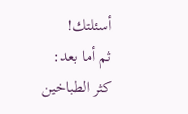أسئلتك!
ثم أما بعد:
كثر الطباخين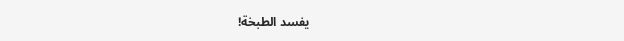يفسد الطبخة!